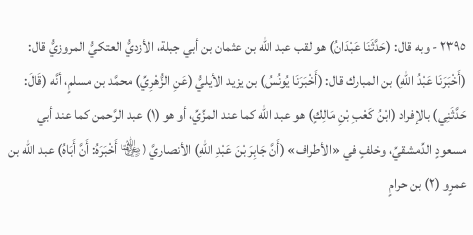٢٣٩٥ - وبه قال: (حَدَّثَنَا عَبْدَانُ) هو لقب عبد الله بن عثمان بن أبي جبلة، الأزديُّ العتكيُّ المروزيُّ قال: (أَخْبَرَنَا عَبْدُ اللهِ) بن المبارك قال: (أَخْبَرَنَا يُونُسُ) بن يزيد الأيليُّ (عَنِ الزُّهْرِيِّ) محمَّد بن مسلمٍ، أنَّه (قَالَ: حَدَّثَنِي) بالإفراد (ابْنُ كَعْبِ بْنِ مَالِكٍ) هو عبد الله كما عند المزِّيِّ، أو هو (١) عبد الرَّحمن كما عند أبي مسعودٍ الدِّمشقيِّ، وخلفٍ في «الأطراف» (أَنَّ جَابِرَ بْنَ عَبْدِ اللهِ) الأنصاريَّ (﵄ أَخْبَرَهُ: أَنَّ أَبَاهُ) عبد الله بن عمرٍو (٢) بن حرامٍ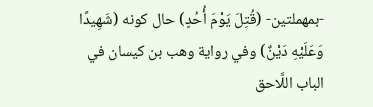-بمهملتين- (قُتِلَ يَوْمَ أُحُدٍ) حال كونه (شَهِيدًا وَعَلَيْهِ دَيْنٌ) وفي رواية وهب بن كيسان في الباب اللَّاحق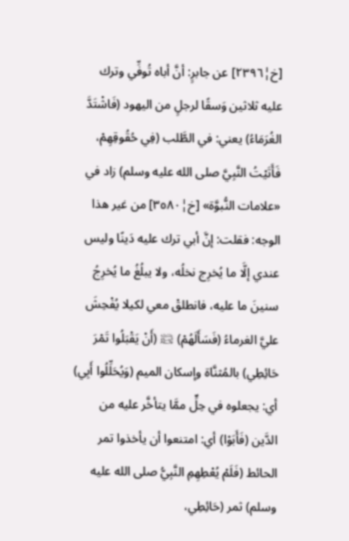[خ¦٢٣٩٦] عن جابرٍ: أنَّ أباه تُوفِّي وترك عليه ثلاثين وَسقًا لرجلٍ من اليهود (فَاشْتَدَّ الغُرَمَاءُ) يعني: في الطَّلب (فِي حُقُوقِهِمْ، فَأَتَيْتُ النَّبِيَّ صلى الله عليه وسلم) زاد في «علامات النُّبوَّة» [خ¦٣٥٨٠] من غير هذا الوجه: فقلت: إنَّ أبي ترك عليه دَينًا وليس عندي إلَّا ما يُخرِج نخلُه، ولا يبلُغُ ما يُخرِجُ سنينَ ما عليه، فانطلقْ معي لكيلا يُفْحِشَ عليَّ الغرماءُ (فَسَأَلَهُمْ) ﵊ (أَنْ يَقْبَلُوا تَمْرَ حَائِطِي) بالمُثنَّاة وإسكان الميم (وَيُحَلِّلُوا أَبِي) أي: يجعلوه في حِلٍّ ممَّا يتأخَّر عليه من الدَّين (فَأَبَوْا) أي: امتنعوا أن يأخذوا تمر الحائط (فَلَمْ يُعْطِهِمِ النَّبِيُّ صلى الله عليه وسلم) ثمر (حَائِطِي،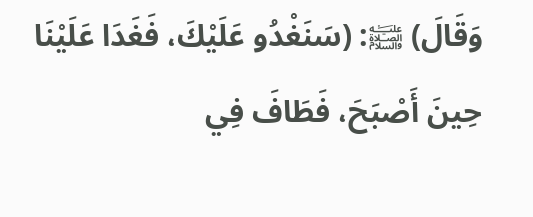وَقَالَ) ﵊: (سَنَغْدُو عَلَيْكَ، فَغَدَا عَلَيْنَا حِينَ أَصْبَحَ، فَطَافَ فِي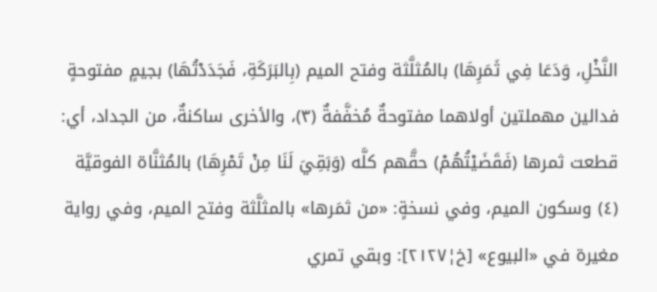النَّخْلِ، وَدَعَا فِي ثَمَرِهَا) بالمُثلَّثة وفتح الميم (بِالبَرَكَةِ، فَجَدَدْتُهَا) بجيمٍ مفتوحةٍ فدالين مهملتين أولاهما مفتوحةٌ مُخفَّفةٌ (٣)، والأخرى ساكنةٌ، من الجداد، أي: قطعت ثمرها (فَقَضَيْتُهُمْ) حقَّهم كلَّه (وَبَقِيَ لَنَا مِنْ تَمْرِهَا) بالمُثنَّاة الفوقيَّة (٤) وسكون الميم، وفي نسخةٍ: «من ثمَرها» بالمثلَّثة وفتح الميم، وفي رواية مغيرة في «البيوع» [خ¦٢١٢٧]: وبقي تمري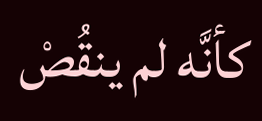كأنَّه لم ينقُصْ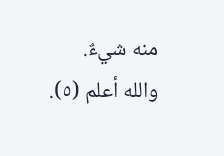منه شيءٌ. والله أعلم (٥).